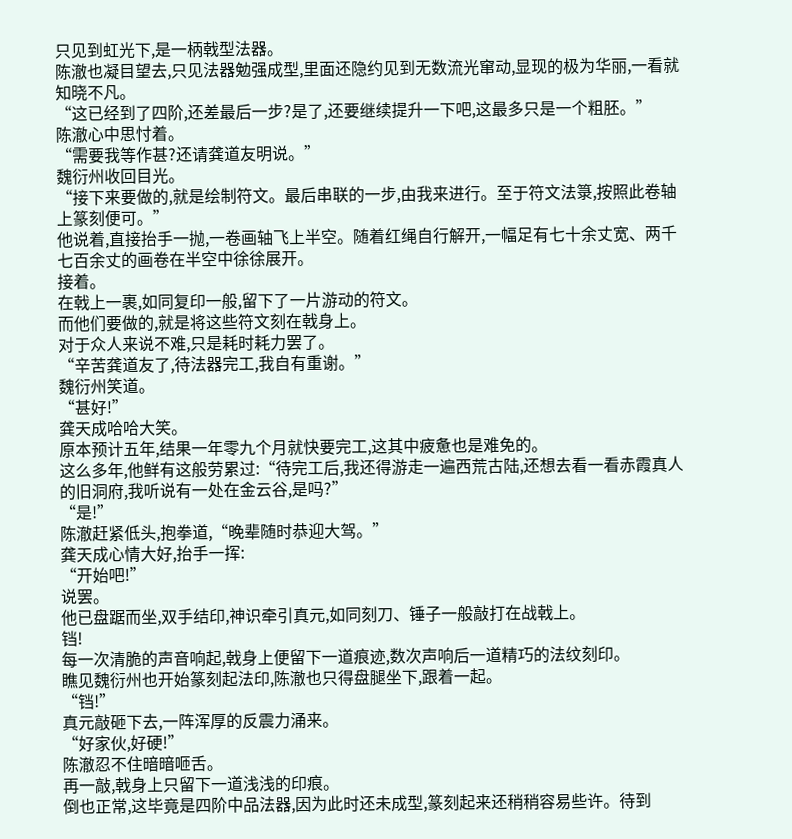只见到虹光下,是一柄戟型法器。
陈澈也凝目望去,只见法器勉强成型,里面还隐约见到无数流光窜动,显现的极为华丽,一看就知晓不凡。
“这已经到了四阶,还差最后一步?是了,还要继续提升一下吧,这最多只是一个粗胚。”
陈澈心中思忖着。
“需要我等作甚?还请龚道友明说。”
魏衍州收回目光。
“接下来要做的,就是绘制符文。最后串联的一步,由我来进行。至于符文法箓,按照此卷轴上篆刻便可。”
他说着,直接抬手一抛,一卷画轴飞上半空。随着红绳自行解开,一幅足有七十余丈宽、两千七百余丈的画卷在半空中徐徐展开。
接着。
在戟上一裹,如同复印一般,留下了一片游动的符文。
而他们要做的,就是将这些符文刻在戟身上。
对于众人来说不难,只是耗时耗力罢了。
“辛苦龚道友了,待法器完工,我自有重谢。”
魏衍州笑道。
“甚好!”
龚天成哈哈大笑。
原本预计五年,结果一年零九个月就快要完工,这其中疲惫也是难免的。
这么多年,他鲜有这般劳累过:“待完工后,我还得游走一遍西荒古陆,还想去看一看赤霞真人的旧洞府,我听说有一处在金云谷,是吗?”
“是!”
陈澈赶紧低头,抱拳道,“晚辈随时恭迎大驾。”
龚天成心情大好,抬手一挥:
“开始吧!”
说罢。
他已盘踞而坐,双手结印,神识牵引真元,如同刻刀、锤子一般敲打在战戟上。
铛!
每一次清脆的声音响起,戟身上便留下一道痕迹,数次声响后一道精巧的法纹刻印。
瞧见魏衍州也开始篆刻起法印,陈澈也只得盘腿坐下,跟着一起。
“铛!”
真元敲砸下去,一阵浑厚的反震力涌来。
“好家伙,好硬!”
陈澈忍不住暗暗咂舌。
再一敲,戟身上只留下一道浅浅的印痕。
倒也正常,这毕竟是四阶中品法器,因为此时还未成型,篆刻起来还稍稍容易些许。待到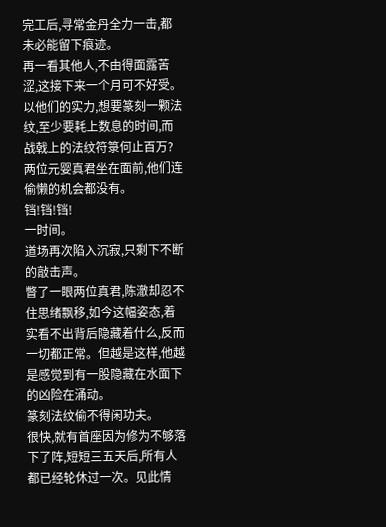完工后,寻常金丹全力一击,都未必能留下痕迹。
再一看其他人,不由得面露苦涩,这接下来一个月可不好受。以他们的实力,想要篆刻一颗法纹,至少要耗上数息的时间,而战戟上的法纹符箓何止百万?
两位元婴真君坐在面前,他们连偷懒的机会都没有。
铛!铛!铛!
一时间。
道场再次陷入沉寂,只剩下不断的敲击声。
瞥了一眼两位真君,陈澈却忍不住思绪飘移,如今这幅姿态,着实看不出背后隐藏着什么,反而一切都正常。但越是这样,他越是感觉到有一股隐藏在水面下的凶险在涌动。
篆刻法纹偷不得闲功夫。
很快,就有首座因为修为不够落下了阵,短短三五天后,所有人都已经轮休过一次。见此情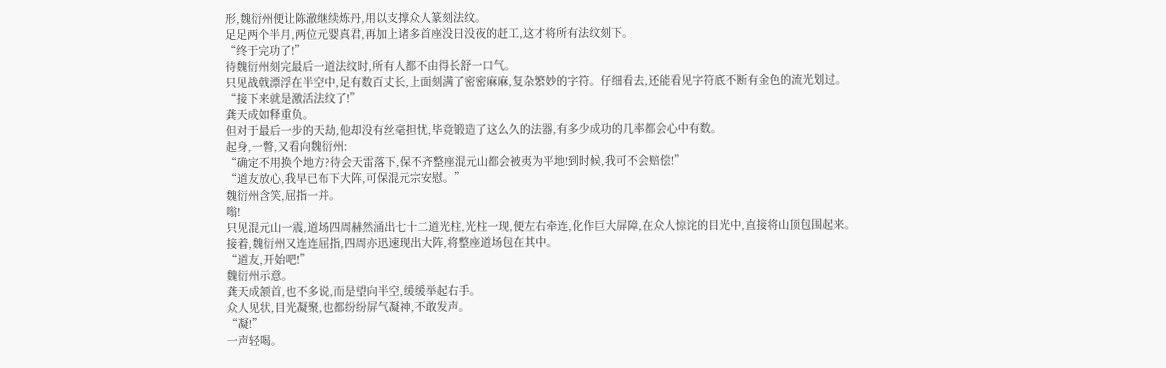形,魏衍州便让陈澈继续炼丹,用以支撑众人篆刻法纹。
足足两个半月,两位元婴真君,再加上诸多首座没日没夜的赶工,这才将所有法纹刻下。
“终于完功了!”
待魏衍州刻完最后一道法纹时,所有人都不由得长舒一口气。
只见战戟漂浮在半空中,足有数百丈长,上面刻满了密密麻麻,复杂繁妙的字符。仔细看去,还能看见字符底不断有金色的流光划过。
“接下来就是激活法纹了!”
龚天成如释重负。
但对于最后一步的天劫,他却没有丝毫担忧,毕竟锻造了这么久的法器,有多少成功的几率都会心中有数。
起身,一瞥,又看向魏衍州:
“确定不用换个地方?待会天雷落下,保不齐整座混元山都会被夷为平地!到时候,我可不会赔偿!”
“道友放心,我早已布下大阵,可保混元宗安慰。”
魏衍州含笑,屈指一并。
嗡!
只见混元山一震,道场四周赫然涌出七十二道光柱,光柱一现,便左右牵连,化作巨大屏障,在众人惊诧的目光中,直接将山顶包围起来。
接着,魏衍州又连连屈指,四周亦迅速现出大阵,将整座道场包在其中。
“道友,开始吧!”
魏衍州示意。
龚天成颔首,也不多说,而是望向半空,缓缓举起右手。
众人见状,目光凝聚,也都纷纷屏气凝神,不敢发声。
“凝!”
一声轻喝。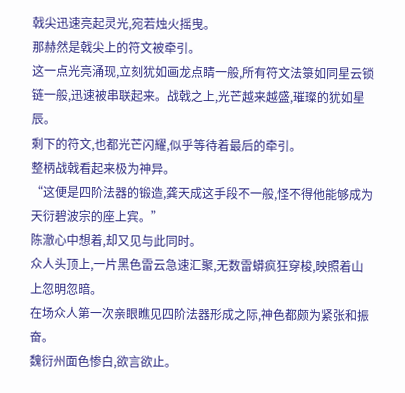戟尖迅速亮起灵光,宛若烛火摇曳。
那赫然是戟尖上的符文被牵引。
这一点光亮涌现,立刻犹如画龙点睛一般,所有符文法箓如同星云锁链一般,迅速被串联起来。战戟之上,光芒越来越盛,璀璨的犹如星辰。
剩下的符文,也都光芒闪耀,似乎等待着最后的牵引。
整柄战戟看起来极为神异。
“这便是四阶法器的锻造,龚天成这手段不一般,怪不得他能够成为天衍碧波宗的座上宾。”
陈澈心中想着,却又见与此同时。
众人头顶上,一片黑色雷云急速汇聚,无数雷蟒疯狂穿梭,映照着山上忽明忽暗。
在场众人第一次亲眼瞧见四阶法器形成之际,神色都颇为紧张和振奋。
魏衍州面色惨白,欲言欲止。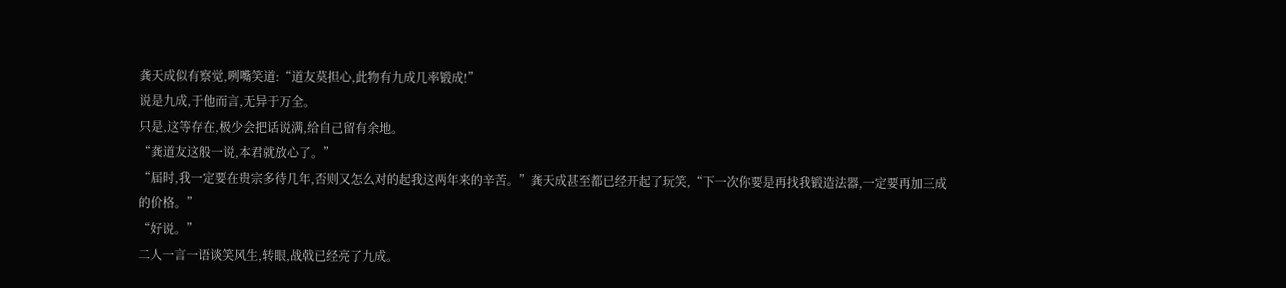龚天成似有察觉,咧嘴笑道:“道友莫担心,此物有九成几率锻成!”
说是九成,于他而言,无异于万全。
只是,这等存在,极少会把话说满,给自己留有余地。
“龚道友这般一说,本君就放心了。”
“届时,我一定要在贵宗多待几年,否则又怎么对的起我这两年来的辛苦。”龚天成甚至都已经开起了玩笑,“下一次你要是再找我锻造法器,一定要再加三成的价格。”
“好说。”
二人一言一语谈笑风生,转眼,战戟已经亮了九成。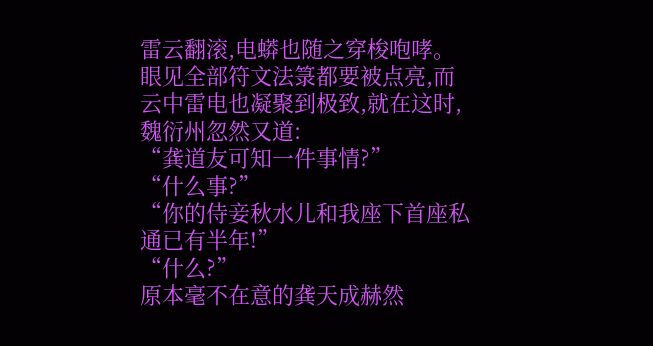雷云翻滚,电蟒也随之穿梭咆哮。
眼见全部符文法箓都要被点亮,而云中雷电也凝聚到极致,就在这时,魏衍州忽然又道:
“龚道友可知一件事情?”
“什么事?”
“你的侍妾秋水儿和我座下首座私通已有半年!”
“什么?”
原本毫不在意的龚天成赫然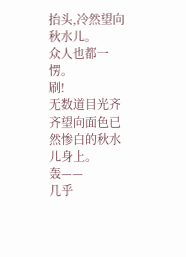抬头,冷然望向秋水儿。
众人也都一愣。
刷!
无数道目光齐齐望向面色已然惨白的秋水儿身上。
轰——
几乎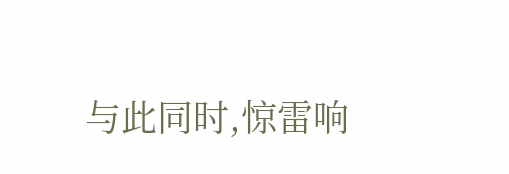与此同时,惊雷响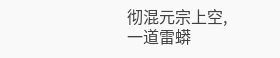彻混元宗上空,一道雷蟒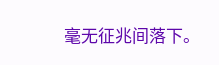毫无征兆间落下。